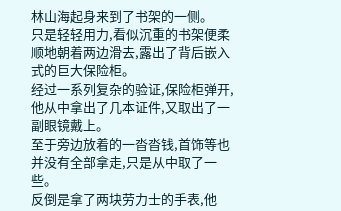林山海起身来到了书架的一侧。
只是轻轻用力,看似沉重的书架便柔顺地朝着两边滑去,露出了背后嵌入式的巨大保险柜。
经过一系列复杂的验证,保险柜弹开,他从中拿出了几本证件,又取出了一副眼镜戴上。
至于旁边放着的一沓沓钱,首饰等也并没有全部拿走,只是从中取了一些。
反倒是拿了两块劳力士的手表,他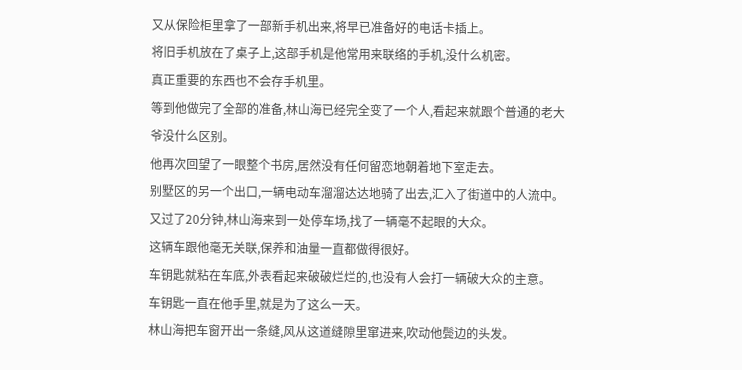又从保险柜里拿了一部新手机出来,将早已准备好的电话卡插上。
将旧手机放在了桌子上,这部手机是他常用来联络的手机,没什么机密。
真正重要的东西也不会存手机里。
等到他做完了全部的准备,林山海已经完全变了一个人,看起来就跟个普通的老大爷没什么区别。
他再次回望了一眼整个书房,居然没有任何留恋地朝着地下室走去。
别墅区的另一个出口,一辆电动车溜溜达达地骑了出去,汇入了街道中的人流中。
又过了20分钟,林山海来到一处停车场,找了一辆毫不起眼的大众。
这辆车跟他毫无关联,保养和油量一直都做得很好。
车钥匙就粘在车底,外表看起来破破烂烂的,也没有人会打一辆破大众的主意。
车钥匙一直在他手里,就是为了这么一天。
林山海把车窗开出一条缝,风从这道缝隙里窜进来,吹动他鬓边的头发。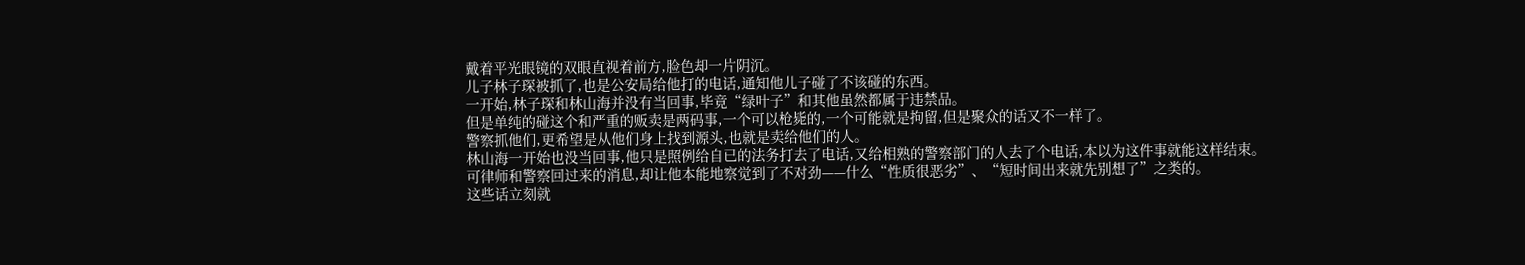戴着平光眼镜的双眼直视着前方,脸色却一片阴沉。
儿子林子琛被抓了,也是公安局给他打的电话,通知他儿子碰了不该碰的东西。
一开始,林子琛和林山海并没有当回事,毕竟“绿叶子”和其他虽然都属于违禁品。
但是单纯的碰这个和严重的贩卖是两码事,一个可以枪毙的,一个可能就是拘留,但是聚众的话又不一样了。
警察抓他们,更希望是从他们身上找到源头,也就是卖给他们的人。
林山海一开始也没当回事,他只是照例给自已的法务打去了电话,又给相熟的警察部门的人去了个电话,本以为这件事就能这样结束。
可律师和警察回过来的消息,却让他本能地察觉到了不对劲——什么“性质很恶劣”、“短时间出来就先别想了”之类的。
这些话立刻就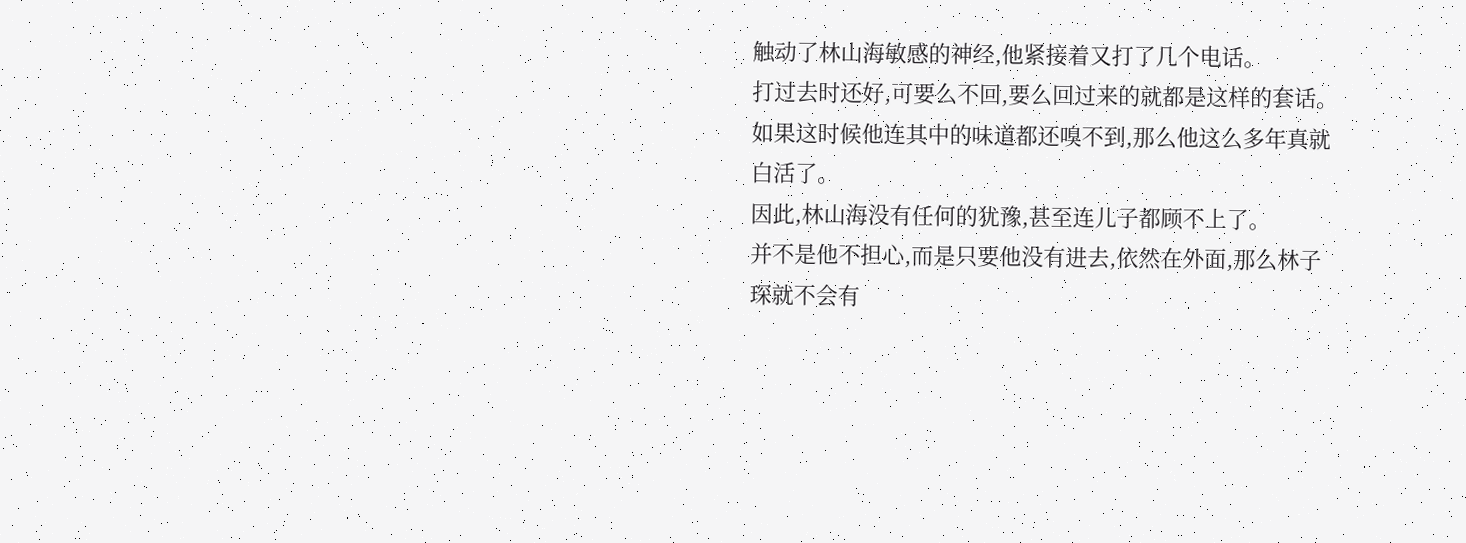触动了林山海敏感的神经,他紧接着又打了几个电话。
打过去时还好,可要么不回,要么回过来的就都是这样的套话。
如果这时候他连其中的味道都还嗅不到,那么他这么多年真就白活了。
因此,林山海没有任何的犹豫,甚至连儿子都顾不上了。
并不是他不担心,而是只要他没有进去,依然在外面,那么林子琛就不会有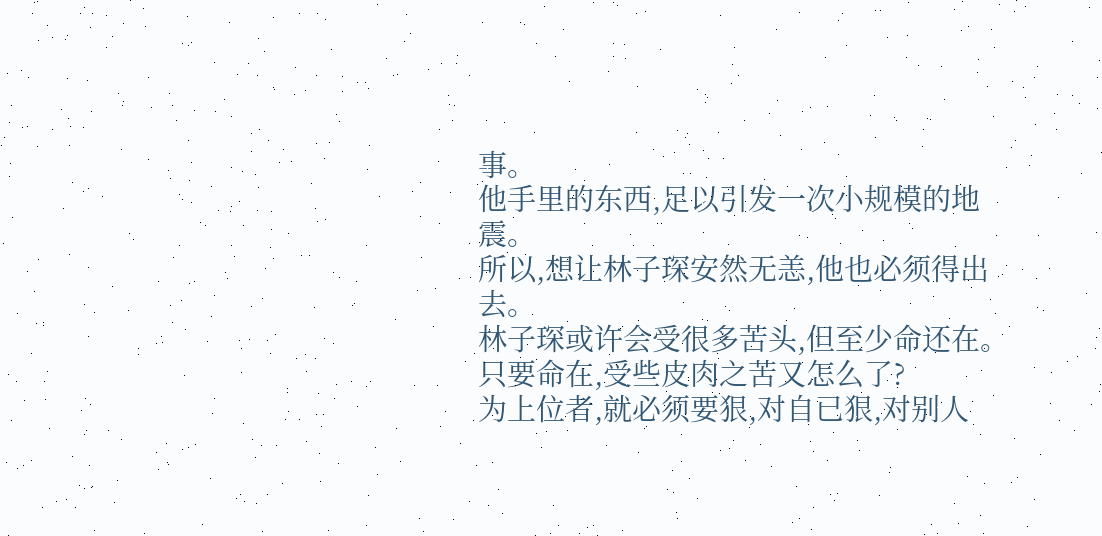事。
他手里的东西,足以引发一次小规模的地震。
所以,想让林子琛安然无恙,他也必须得出去。
林子琛或许会受很多苦头,但至少命还在。
只要命在,受些皮肉之苦又怎么了?
为上位者,就必须要狠,对自已狠,对别人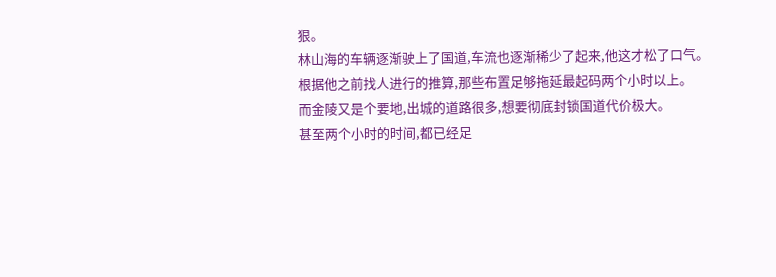狠。
林山海的车辆逐渐驶上了国道,车流也逐渐稀少了起来,他这才松了口气。
根据他之前找人进行的推算,那些布置足够拖延最起码两个小时以上。
而金陵又是个要地,出城的道路很多,想要彻底封锁国道代价极大。
甚至两个小时的时间,都已经足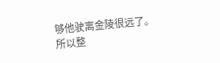够他驶离金陵很远了。
所以整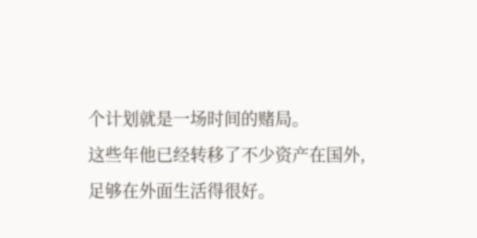个计划就是一场时间的赌局。
这些年他已经转移了不少资产在国外,足够在外面生活得很好。